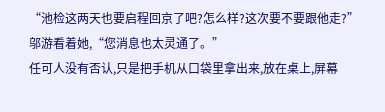“池检这两天也要启程回京了吧?怎么样?这次要不要跟他走?”
邬游看着她,“您消息也太灵通了。”
任可人没有否认,只是把手机从口袋里拿出来,放在桌上,屏幕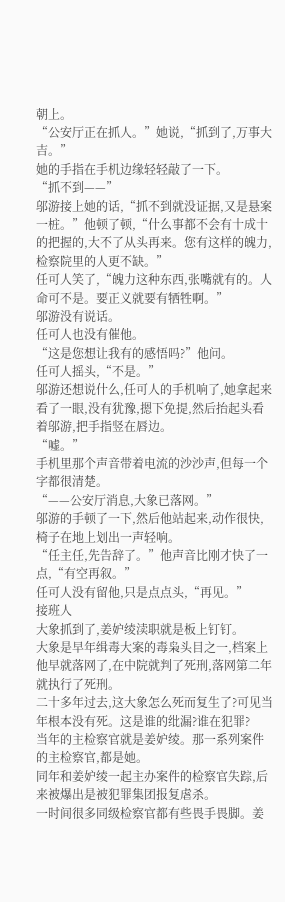朝上。
“公安厅正在抓人。”她说,“抓到了,万事大吉。”
她的手指在手机边缘轻轻敲了一下。
“抓不到——”
邬游接上她的话,“抓不到就没证据,又是悬案一桩。”他顿了顿,“什么事都不会有十成十的把握的,大不了从头再来。您有这样的魄力,检察院里的人更不缺。”
任可人笑了,“魄力这种东西,张嘴就有的。人命可不是。要正义就要有牺牲啊。”
邬游没有说话。
任可人也没有催他。
“这是您想让我有的感悟吗?”他问。
任可人摇头,“不是。”
邬游还想说什么,任可人的手机响了,她拿起来看了一眼,没有犹豫,摁下免提,然后抬起头看着邬游,把手指竖在唇边。
“嘘。”
手机里那个声音带着电流的沙沙声,但每一个字都很清楚。
“——公安厅消息,大象已落网。”
邬游的手顿了一下,然后他站起来,动作很快,椅子在地上划出一声轻响。
“任主任,先告辞了。”他声音比刚才快了一点,“有空再叙。”
任可人没有留他,只是点点头,“再见。”
接班人
大象抓到了,姜妒绫渎职就是板上钉钉。
大象是早年缉毒大案的毒枭头目之一,档案上他早就落网了,在中院就判了死刑,落网第二年就执行了死刑。
二十多年过去,这大象怎么死而复生了?可见当年根本没有死。这是谁的纰漏?谁在犯罪?
当年的主检察官就是姜妒绫。那一系列案件的主检察官,都是她。
同年和姜妒绫一起主办案件的检察官失踪,后来被爆出是被犯罪集团报复虐杀。
一时间很多同级检察官都有些畏手畏脚。姜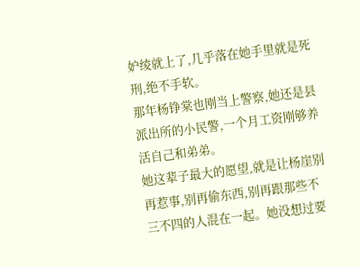妒绫就上了,几乎落在她手里就是死刑,绝不手软。
那年杨铮棠也刚当上警察,她还是县派出所的小民警,一个月工资刚够养活自己和弟弟。
她这辈子最大的愿望,就是让杨崖别再惹事,别再偷东西,别再跟那些不三不四的人混在一起。她没想过要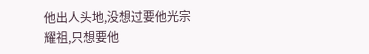他出人头地,没想过要他光宗耀祖,只想要他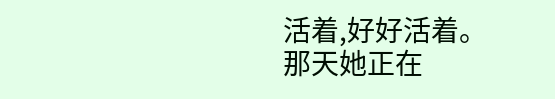活着,好好活着。
那天她正在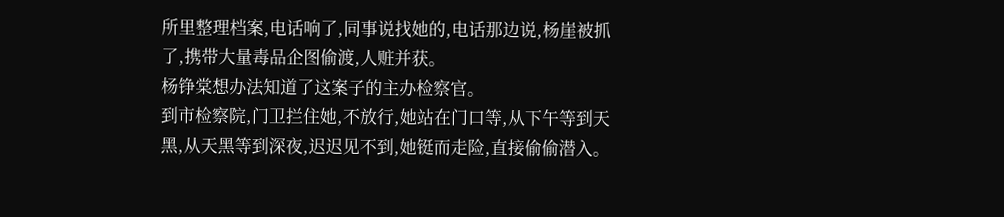所里整理档案,电话响了,同事说找她的,电话那边说,杨崖被抓了,携带大量毒品企图偷渡,人赃并获。
杨铮棠想办法知道了这案子的主办检察官。
到市检察院,门卫拦住她,不放行,她站在门口等,从下午等到天黑,从天黑等到深夜,迟迟见不到,她铤而走险,直接偷偷潜入。